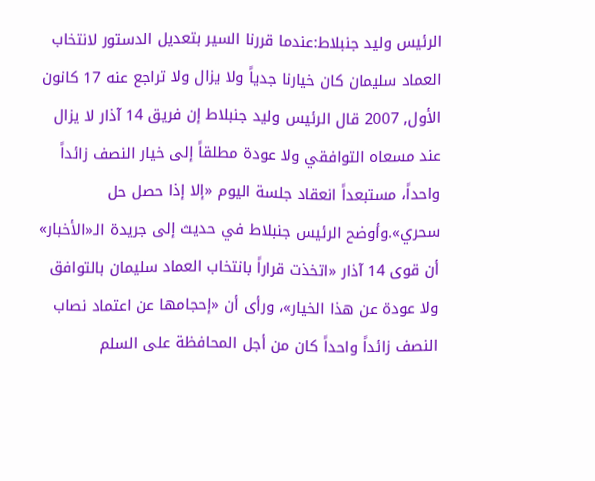الرئيس وليد جنبلاط:عندما قررنا السير بتعديل الدستور لانتخاب العماد سليمان كان خيارنا جدياً ولا يزال ولا تراجع عنه 17 كانون الأول, 2007 قال الرئيس وليد جنبلاط إن فريق 14 آذار لا يزال عند مسعاه التوافقي ولا عودة مطلقاً إلى خيار النصف زائداً واحداً، مستبعداً انعقاد جلسة اليوم «إلا إذا حصل حل سحري».وأوضح الرئيس جنبلاط في حديث إلى جريدة الـ«الأخبار» أن قوى 14 آذار «اتخذت قراراً بانتخاب العماد سليمان بالتوافق ولا عودة عن هذا الخيار»، ورأى أن «إحجامها عن اعتماد نصاب النصف زائداً واحداً كان من أجل المحافظة على السلم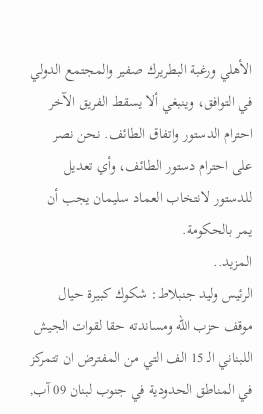الأهلي ورغبة البطريرك صفير والمجتمع الدولي في التوافق، وينبغي ألا يسقط الفريق الآخر احترام الدستور واتفاق الطائف. نحن نصر على احترام دستور الطائف، وأي تعديل للدستور لانتخاب العماد سليمان يجب أن يمر بالحكومة.
المزيد..
الرئيس وليد جنبلاط: شكوك كبيرة حيال موقف حزب الله ومساندته حقا لقوات الجيش اللبناني الـ 15 الف التي من المفترض ان تتمركز في المناطق الحدودية في جنوب لبنان 09 آب,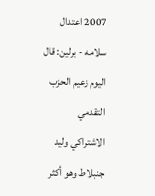2007 اعتدال سلامه - برلين: قال اليوم زعيم الحزب التقدمي الاشتراكي وليد جنبلاط وهو أكثر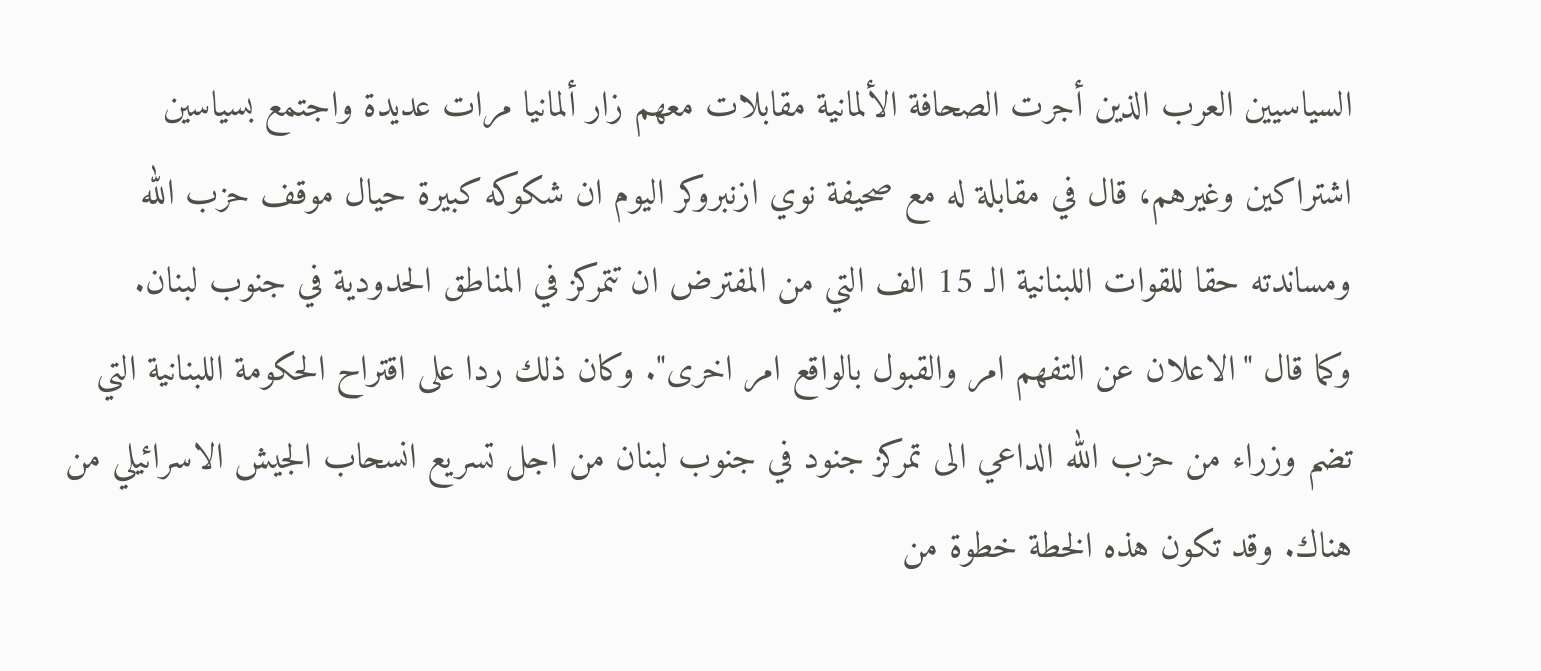السياسيين العرب الذين أجرت الصحافة الألمانية مقابلات معهم زار ألمانيا مرات عديدة واجتمع بسياسين اشتراكين وغيرهم، قال في مقابلة له مع صحيفة نوي ازنبروكر اليوم ان شكوكه كبيرة حيال موقف حزب الله ومساندته حقا للقوات اللبنانية الـ 15 الف التي من المفترض ان تتمركز في المناطق الحدودية في جنوب لبنان.
وكما قال "الاعلان عن التفهم امر والقبول بالواقع امر اخرى". وكان ذلك ردا على اقتراح الحكومة اللبنانية التي تضم وزراء من حزب الله الداعي الى تمركز جنود في جنوب لبنان من اجل تسريع انسحاب الجيش الاسرائيلي من هناك. وقد تكون هذه الخطة خطوة من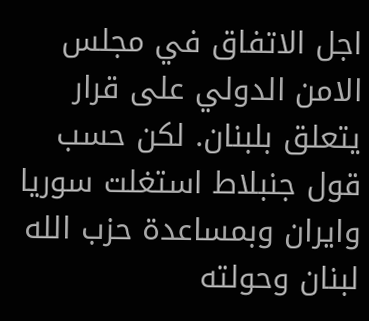اجل الاتفاق في مجلس الامن الدولي على قرار يتعلق بلبنان. لكن حسب قول جنبلاط استغلت سوريا وايران وبمساعدة حزب الله لبنان وحولته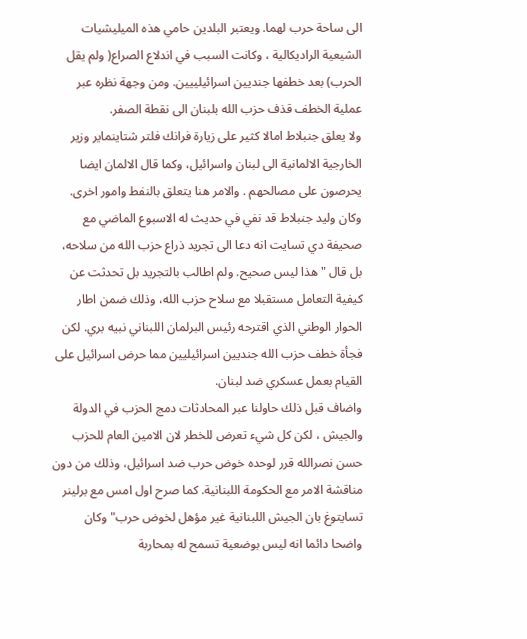الى ساحة حرب لهما. ويعتبر البلدين حامي هذه الميليشيات الشيعية الراديكالية ، وكانت السبب في اندلاع الصراع( ولم يقل الحرب) بعد خطفها جنديين اسرائيلييين. ومن وجهة نظره عبر عملية الخطف قذف حزب الله بلبنان الى نقطة الصفر.
ولا يعلق جنبلاط امالا كثير على زيارة فرانك فلتر شتاينماير وزير الخارجية الالمانية الى لبنان واسرائيل، وكما قال الالمان ايضا يحرصون على مصالحهم . والامر هنا يتعلق بالنفط وامور اخرى. وكان وليد جنبلاط قد نفي في حديث له الاسبوع الماضي مع صحيفة دي تسايت انه دعا الى تجريد ذراع حزب الله من سلاحه، بل قال " هذا ليس صحيح. ولم اطالب بالتجريد بل تحدثت عن كيفية التعامل مستقبلا مع سلاح حزب الله، وذلك ضمن اطار الحوار الوطني الذي اقترحه رئيس البرلمان اللبناني نبيه بري. لكن فجأة خطف حزب الله جنديين اسرائيليين مما حرض اسرائيل على القيام بعمل عسكري ضد لبنان.
واضاف قبل ذلك حاولنا عبر المحادثات دمج الحزب في الدولة والجيش ، لكن كل شيء تعرض للخطر لان الامين العام للحزب حسن نصرالله قرر لوحده خوض حرب ضد اسرائيل، وذلك من دون مناقشة الامر مع الحكومة اللبنانية. كما صرح اول امس مع برلينر تسايتوغ بان الجيش اللبنانية غير مؤهل لخوض حرب" وكان واضحا دائما انه ليس بوضعية تسمح له بمحاربة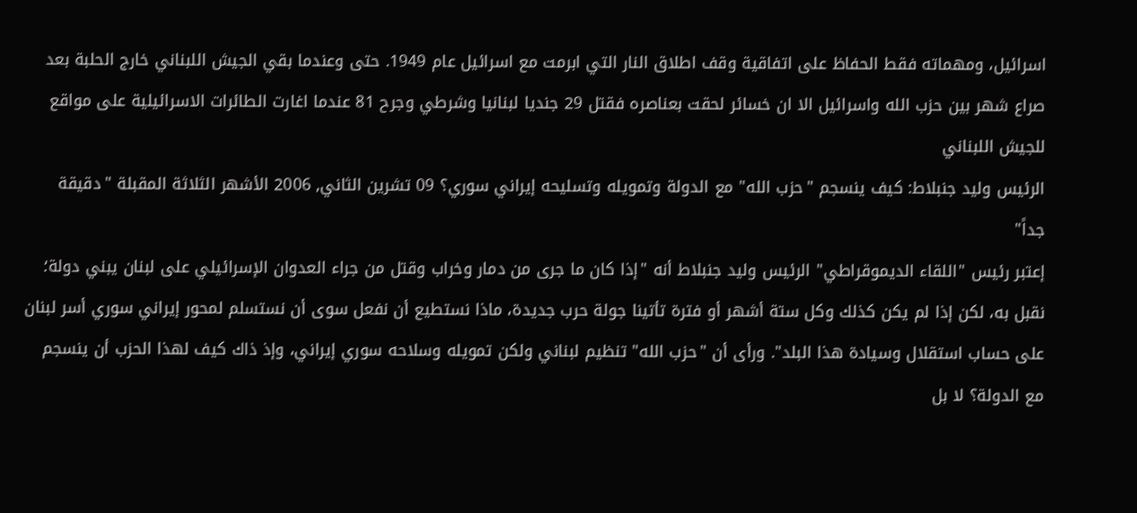اسرائيل، ومهماته فقط الحفاظ على اتفاقية وقف اطلاق النار التي ابرمت مع اسرائيل عام 1949. حتى وعندما بقي الجيش اللبناني خارج الحلبة بعد صراع شهر بين حزب الله واسرائيل الا ان خسائر لحقت بعناصره فقتل 29 جنديا لبنانيا وشرطي وجرح 81 عندما اغارت الطائرات الاسرائيلية على مواقع للجيش اللبناني
الرئيس وليد جنبلاط: كيف ينسجم "حزب الله" مع الدولة وتمويله وتسليحه إيراني سوري؟ 09 تشرين الثاني, 2006 الأشهر الثلاثة المقبلة "دقيقة جداً"
إعتبر رئيس "اللقاء الديموقراطي" الرئيس وليد جنبلاط أنه "إذا كان ما جرى من دمار وخراب وقتل من جراء العدوان الإسرائيلي على لبنان يبني دولة؛ نقبل به، لكن إذا لم يكن كذلك وكل ستة أشهر أو فترة تأتينا جولة حرب جديدة، ماذا نستطيع أن نفعل سوى أن نستسلم لمحور إيراني سوري أسر لبنان على حساب استقلال وسيادة هذا البلد". ورأى أن "حزب الله" تنظيم لبناني ولكن تمويله وسلاحه سوري إيراني، وإذ ذاك كيف لهذا الحزب أن ينسجم مع الدولة؟ لا بل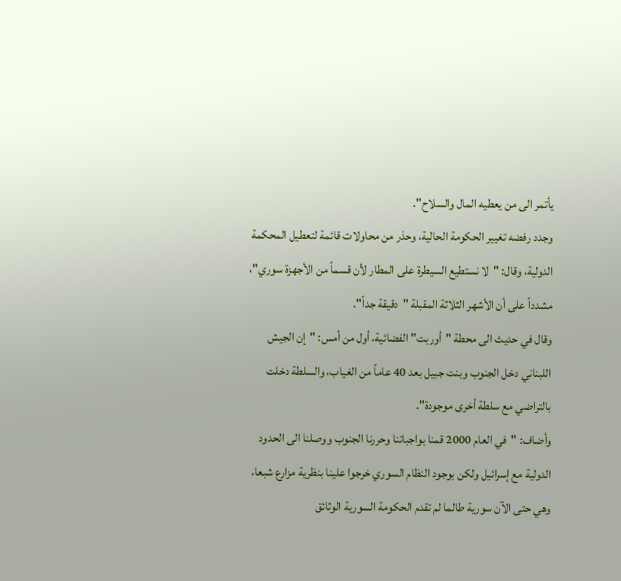يأتمر الى من يعطيه المال والسلاح".
وجدد رفضه تغيير الحكومة الحالية، وحذر من محاولات قائمة لتعطيل المحكمة الدولية، وقال: "لا نستطيع السيطرة على المطار لأن قسماً من الأجهزة سوري"، مشدداً على أن الأشهر الثلاثة المقبلة "دقيقة جداً".
وقال في حديث الى محطة "أوربت" الفضائية، أول من أمس: "إن الجيش اللبناني دخل الجنوب وبنت جبيل بعد 40 عاماً من الغياب، والسلطة دخلت بالتراضي مع سلطة أخرى موجودة".
وأضاف: "في العام 2000 قمنا بواجباتنا وحررنا الجنوب ووصلنا الى الحدود الدولية مع إسرائيل ولكن بوجود النظام السوري خرجوا علينا بنظرية مزارع شبعا، وهي حتى الآن سورية طالما لم تقدم الحكومة السورية الوثائق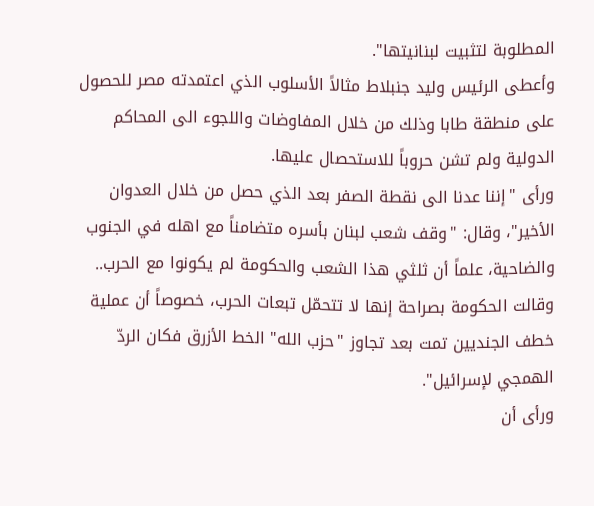المطلوبة لتثبيت لبنانيتها".
وأعطى الرئيس وليد جنبلاط مثالاً الأسلوب الذي اعتمدته مصر للحصول على منطقة طابا وذلك من خلال المفاوضات واللجوء الى المحاكم الدولية ولم تشن حروباً للاستحصال عليها.
ورأى "إننا عدنا الى نقطة الصفر بعد الذي حصل من خلال العدوان الأخير"، وقال: "وقف شعب لبنان بأسره متضامناً مع اهله في الجنوب والضاحية، علماً أن ثلثي هذا الشعب والحكومة لم يكونوا مع الحرب.. وقالت الحكومة بصراحة إنها لا تتحمّل تبعات الحرب، خصوصاً أن عملية خطف الجنديين تمت بعد تجاوز "حزب الله" الخط الأزرق فكان الردّ الهمجي لإسرائيل".
ورأى أن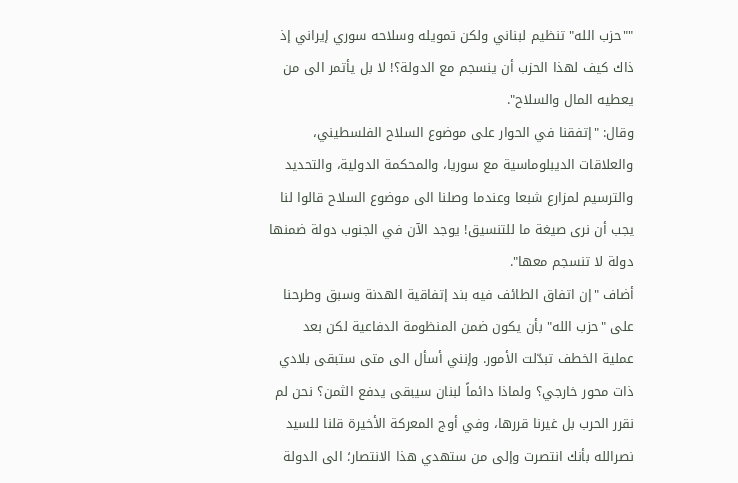""حزب الله" تنظيم لبناني ولكن تمويله وسلاحه سوري إيراني إذ ذاك كيف لهذا الحزب أن ينسجم مع الدولة؟! لا بل يأتمر الى من يعطيه المال والسلاح".
وقال: "إتفقنا في الحوار على موضوع السلاح الفلسطيني، والعلاقات الديبلوماسية مع سوريا، والمحكمة الدولية، والتحديد والترسيم لمزارع شبعا وعندما وصلنا الى موضوع السلاح قالوا لنا يجب أن نرى صيغة ما للتنسيق! يوجد الآن في الجنوب دولة ضمنها دولة لا تنسجم معها".
أضاف "إن اتفاق الطائف فيه بند إتفاقية الهدنة وسبق وطرحنا على "حزب الله" بأن يكون ضمن المنظومة الدفاعية لكن بعد عملية الخطف تبدّلت الأمور. وإنني أسأل الى متى ستبقى بلادي ذات محور خارجي؟ ولماذا دائماً لبنان سيبقى يدفع الثمن؟ نحن لم نقرر الحرب بل غيرنا قررها، وفي أوج المعركة الأخيرة قلنا للسيد نصرالله بأنك انتصرت وإلى من ستهدي هذا الانتصار؛ الى الدولة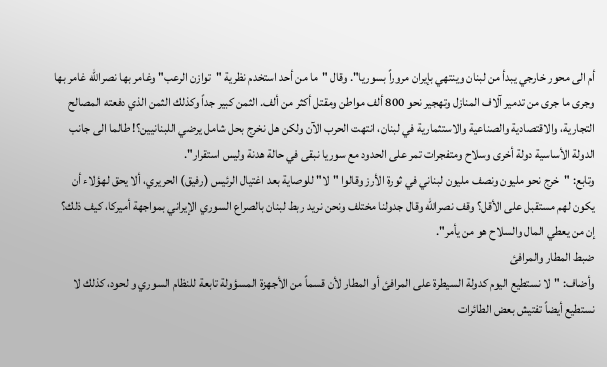أم الى محور خارجي يبدأ من لبنان وينتهي بإيران مروراً بسوريا". وقال "ما من أحد استخدم نظرية "توازن الرعب" وغامر بها نصرالله غامر بها وجرى ما جرى من تدمير آلاف المنازل وتهجير نحو 800 ألف مواطن ومقتل أكثر من ألف. الثمن كبير جداً وكذلك الثمن الذي دفعته المصالح التجارية، والاقتصادية والصناعية والاستثمارية في لبنان، انتهت الحرب الآن ولكن هل نخرج بحل شامل يرضي اللبنانيين؟! طالما الى جانب الدولة الأساسية دولة أخرى وسلاح ومتفجرات تمر على الحدود مع سوريا نبقى في حالة هدنة وليس استقرار".
وتابع: "خرج نحو مليون ونصف مليون لبناني في ثورة الأرز وقالوا "لا" للوصاية بعد اغتيال الرئيس (رفيق) الحريري، ألا يحق لهؤلاء أن يكون لهم مستقبل على الأقل؟ وقف نصرالله وقال جدولنا مختلف ونحن نريد ربط لبنان بالصراع السوري الإيراني بمواجهة أميركا، كيف ذلك؟ إن من يعطي المال والسلاح هو من يأمر".
ضبط المطار والمرافئ
وأضاف: "لا نستطيع اليوم كدولة السيطرة على المرافئ أو المطار لأن قسماً من الأجهزة المسؤولة تابعة للنظام السوري و لحود، كذلك لا نستطيع أيضاً تفتيش بعض الطائرات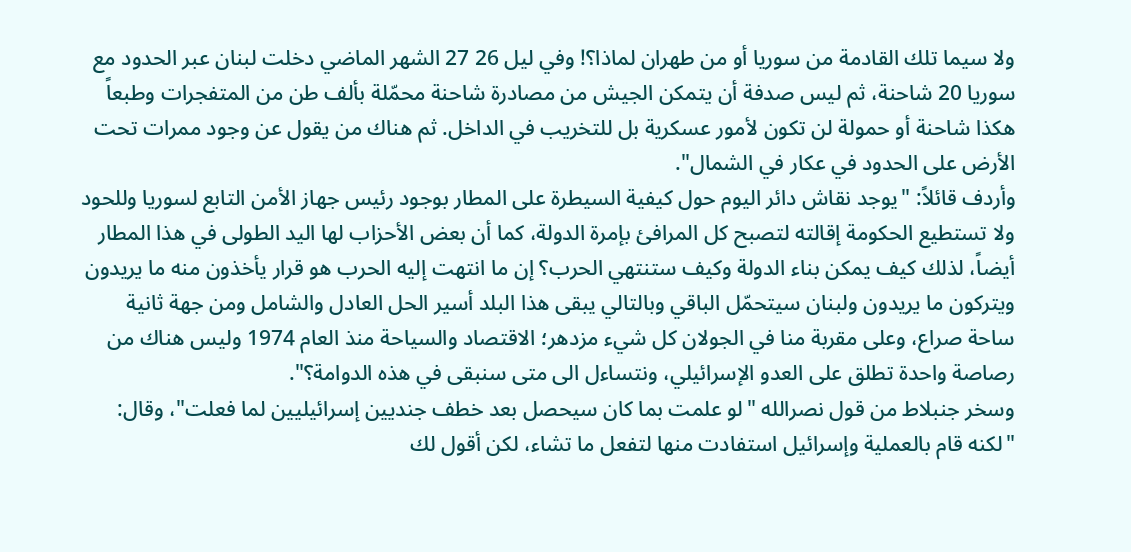ولا سيما تلك القادمة من سوريا أو من طهران لماذا؟! وفي ليل 26 27 الشهر الماضي دخلت لبنان عبر الحدود مع سوريا 20 شاحنة، ثم ليس صدفة أن يتمكن الجيش من مصادرة شاحنة محمّلة بألف طن من المتفجرات وطبعاً هكذا شاحنة أو حمولة لن تكون لأمور عسكرية بل للتخريب في الداخل. ثم هناك من يقول عن وجود ممرات تحت الأرض على الحدود في عكار في الشمال".
وأردف قائلاً: "يوجد نقاش دائر اليوم حول كيفية السيطرة على المطار بوجود رئيس جهاز الأمن التابع لسوريا وللحود ولا تستطيع الحكومة إقالته لتصبح كل المرافئ بإمرة الدولة، كما أن بعض الأحزاب لها اليد الطولى في هذا المطار أيضاً، لذلك كيف يمكن بناء الدولة وكيف ستنتهي الحرب؟ إن ما انتهت إليه الحرب هو قرار يأخذون منه ما يريدون ويتركون ما يريدون ولبنان سيتحمّل الباقي وبالتالي يبقى هذا البلد أسير الحل العادل والشامل ومن جهة ثانية ساحة صراع، وعلى مقربة منا في الجولان كل شيء مزدهر؛ الاقتصاد والسياحة منذ العام 1974 وليس هناك من رصاصة واحدة تطلق على العدو الإسرائيلي، ونتساءل الى متى سنبقى في هذه الدوامة؟".
وسخر جنبلاط من قول نصرالله "لو علمت بما كان سيحصل بعد خطف جنديين إسرائيليين لما فعلت"، وقال: "لكنه قام بالعملية وإسرائيل استفادت منها لتفعل ما تشاء، لكن أقول لك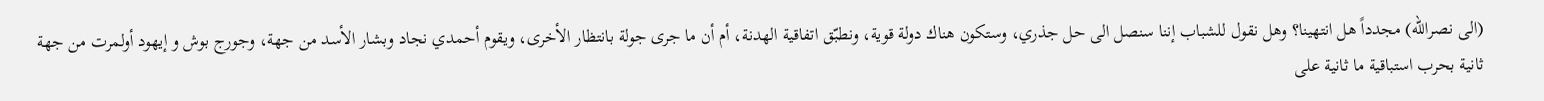(الى نصرالله) مجدداً هل انتهينا؟ وهل نقول للشباب إننا سنصل الى حل جذري، وستكون هناك دولة قوية، ونطبّق اتفاقية الهدنة، أم أن ما جرى جولة بانتظار الأخرى، ويقوم أحمدي نجاد وبشار الأسد من جهة، وجورج بوش و إيهود أولمرت من جهة ثانية بحرب استباقية ما ثانية على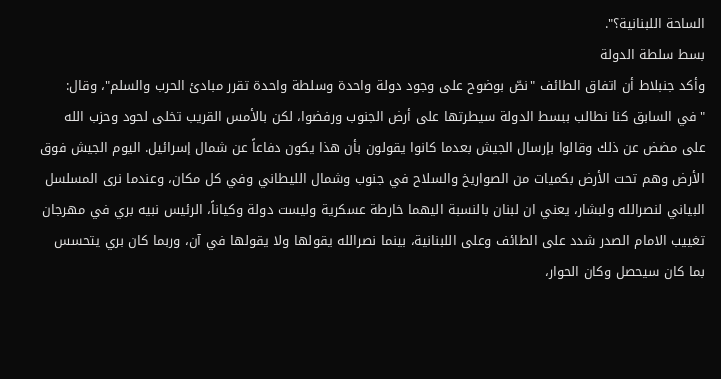الساحة اللبنانية؟".
بسط سلطة الدولة
وأكد جنبلاط أن اتفاق الطائف "نصّ بوضوح على وجود دولة واحدة وسلطة واحدة تقرر مبادئ الحرب والسلم"، وقال: "في السابق كنا نطالب ببسط الدولة سيطرتها على أرض الجنوب ورفضوا، لكن بالأمس القريب تخلى لحود وحزب الله على مضض عن ذلك وقالوا بإرسال الجيش بعدما كانوا يقولون بأن هذا يكون دفاعاً عن شمال إسرائيل. اليوم الجيش فوق الأرض وهم تحت الأرض بكميات من الصواريخ والسلاح في جنوب وشمال الليطاني وفي كل مكان، وعندما نرى المسلسل البياني لنصرالله ولبشار، يعني ان لبنان بالنسبة اليهما خارطة عسكرية وليست دولة وكياناً، الرئيس نبيه بري في مهرجان تغييب الامام الصدر شدد على الطائف وعلى اللبنانية، بينما نصرالله يقولها ولا يقولها في آن، وربما كان بري يتحسس بما كان سيحصل وكان الحوار،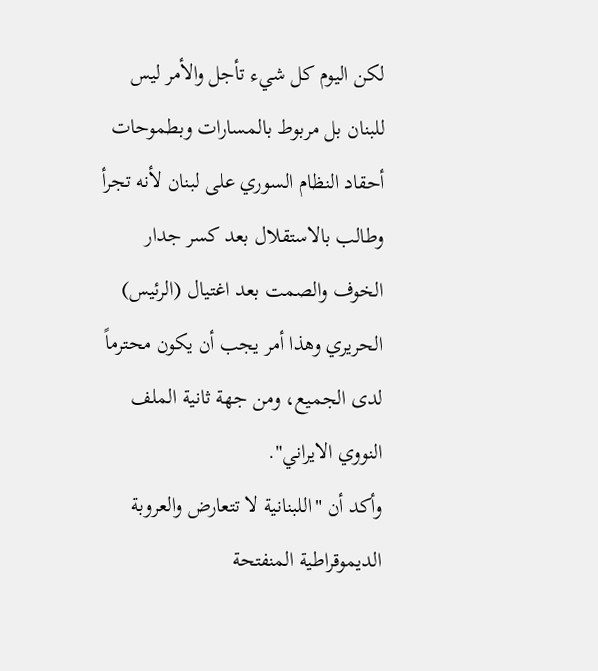لكن اليوم كل شيء تأجل والأمر ليس للبنان بل مربوط بالمسارات وبطموحات أحقاد النظام السوري على لبنان لأنه تجرأ وطالب بالاستقلال بعد كسر جدار الخوف والصمت بعد اغتيال (الرئيس) الحريري وهذا أمر يجب أن يكون محترماً لدى الجميع، ومن جهة ثانية الملف النووي الايراني".
وأكد أن "اللبنانية لا تتعارض والعروبة الديموقراطية المنفتحة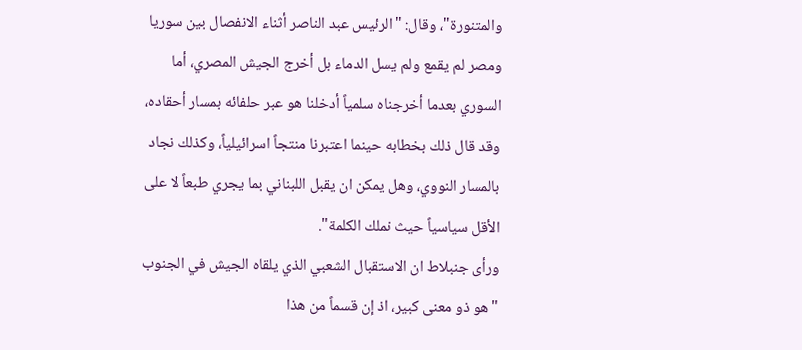والمتنورة"، وقال: "الرئيس عبد الناصر أثناء الانفصال بين سوريا ومصر لم يقمع ولم يسل الدماء بل أخرج الجيش المصري، أما السوري بعدما أخرجناه سلمياً أدخلنا هو عبر حلفائه بمسار أحقاده، وقد قال ذلك بخطابه حينما اعتبرنا منتجاً اسرائيلياً، وكذلك نجاد بالمسار النووي، وهل يمكن ان يقبل اللبناني بما يجري طبعاً لا على الأقل سياسياً حيث نملك الكلمة".
ورأى جنبلاط ان الاستقبال الشعبي الذي يلقاه الجيش في الجنوب "هو ذو معنى كبير، اذ إن قسماً من هذا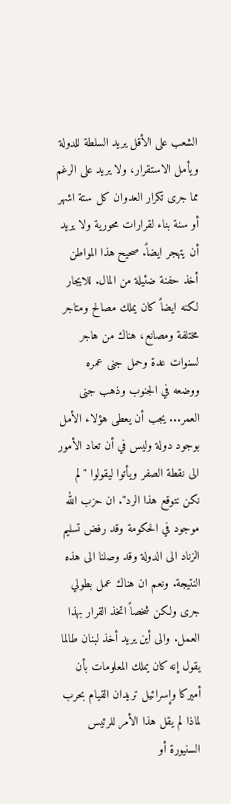الشعب على الأقل يريد السلطة للدولة ويأمل الاستقرار، ولا يريد على الرغم مما جرى تكرار العدوان كل ستة اشهر أو سنة بناء لقرارات محورية ولا يريد أن يتهجر ايضاً. صحيح هذا المواطن أخذ حفنة ضئيلة من المال. للايجار لكنه ايضاً كان يملك مصالح ومتاجر مختلفة ومصانع، هناك من هاجر لسنوات عدة وحمل جنى عمره ووضعه في الجنوب وذهب جنى العمر... يجب أن يعطى هؤلاء الأمل بوجود دولة وليس في أن تعاد الأمور الى نقطة الصفر ويأتوا ليقولوا "لم نكن نتوقع هذا الرد". ان حزب الله موجود في الحكومة وقد رفض تسليم الزناد الى الدولة وقد وصلنا الى هذه النتيجة. ونعم ان هناك عمل بطولي جرى ولكن شخصاً اتخذ القرار بهذا العمل. والى أين يريد أخذ لبنان طالما يقول إنه كان يملك المعلومات بأن أميركا وإسرائيل تريدان القيام بحرب لماذا لم يقل هذا الأمر للرئيس السنيورة أو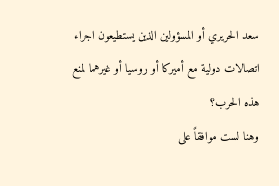سعد الحريري أو المسؤولين الذين يستطيعون اجراء اتصالات دولية مع أميركا أو روسيا أو غيرهما لمنع هذه الحرب؟
وهنا لست موافقاً على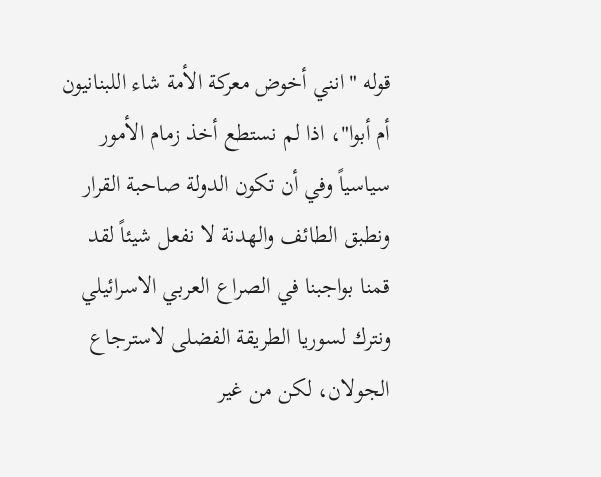قوله "انني أخوض معركة الأمة شاء اللبنانيون أم أبوا"، اذا لم نستطع أخذ زمام الأمور سياسياً وفي أن تكون الدولة صاحبة القرار ونطبق الطائف والهدنة لا نفعل شيئاً لقد قمنا بواجبنا في الصراع العربي الاسرائيلي ونترك لسوريا الطريقة الفضلى لاسترجاع الجولان، لكن من غير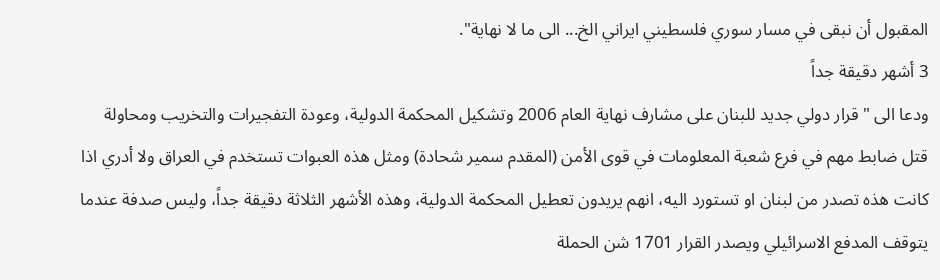المقبول أن نبقى في مسار سوري فلسطيني ايراني الخ... الى ما لا نهاية".
3 أشهر دقيقة جداً
ودعا الى "قرار دولي جديد للبنان على مشارف نهاية العام 2006 وتشكيل المحكمة الدولية، وعودة التفجيرات والتخريب ومحاولة قتل ضابط مهم في فرع شعبة المعلومات في قوى الأمن (المقدم سمير شحادة) ومثل هذه العبوات تستخدم في العراق ولا أدري اذا كانت هذه تصدر من لبنان او تستورد اليه، انهم يريدون تعطيل المحكمة الدولية، وهذه الأشهر الثلاثة دقيقة جداً، وليس صدفة عندما يتوقف المدفع الاسرائيلي ويصدر القرار 1701 شن الحملة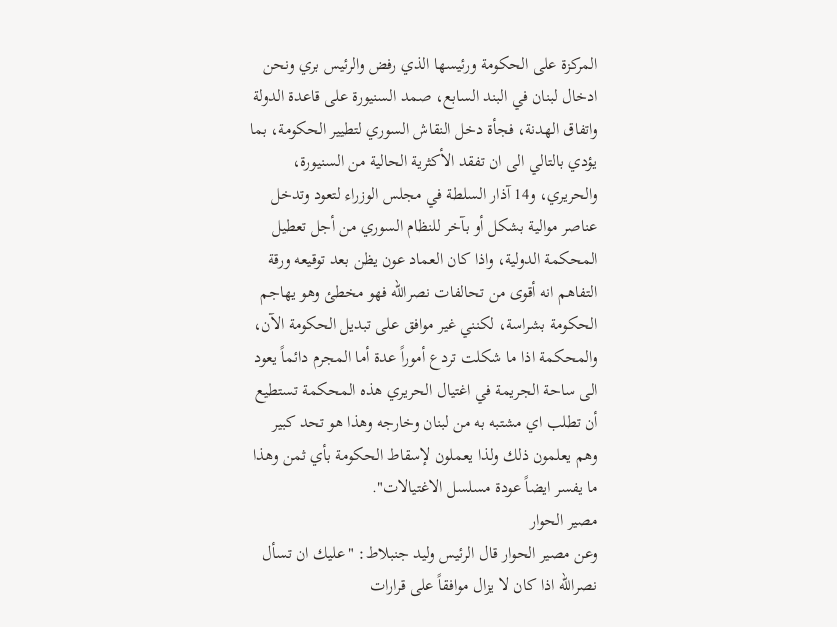المركزة على الحكومة ورئيسها الذي رفض والرئيس بري ونحن ادخال لبنان في البند السابع، صمد السنيورة على قاعدة الدولة واتفاق الهدنة، فجأة دخل النقاش السوري لتطيير الحكومة، بما يؤدي بالتالي الى ان تفقد الأكثرية الحالية من السنيورة، والحريري، و14 آذار السلطة في مجلس الوزراء لتعود وتدخل عناصر موالية بشكل أو بآخر للنظام السوري من أجل تعطيل المحكمة الدولية، واذا كان العماد عون يظن بعد توقيعه ورقة التفاهم انه أقوى من تحالفات نصرالله فهو مخطئ وهو يهاجم الحكومة بشراسة، لكنني غير موافق على تبديل الحكومة الآن، والمحكمة اذا ما شكلت تردع أموراً عدة أما المجرم دائماً يعود الى ساحة الجريمة في اغتيال الحريري هذه المحكمة تستطيع أن تطلب اي مشتبه به من لبنان وخارجه وهذا هو تحد كبير وهم يعلمون ذلك ولذا يعملون لإسقاط الحكومة بأي ثمن وهذا ما يفسر ايضاً عودة مسلسل الاغتيالات".
مصير الحوار
وعن مصير الحوار قال الرئيس وليد جنبلاط: "عليك ان تسأل نصرالله اذا كان لا يزال موافقاً على قرارات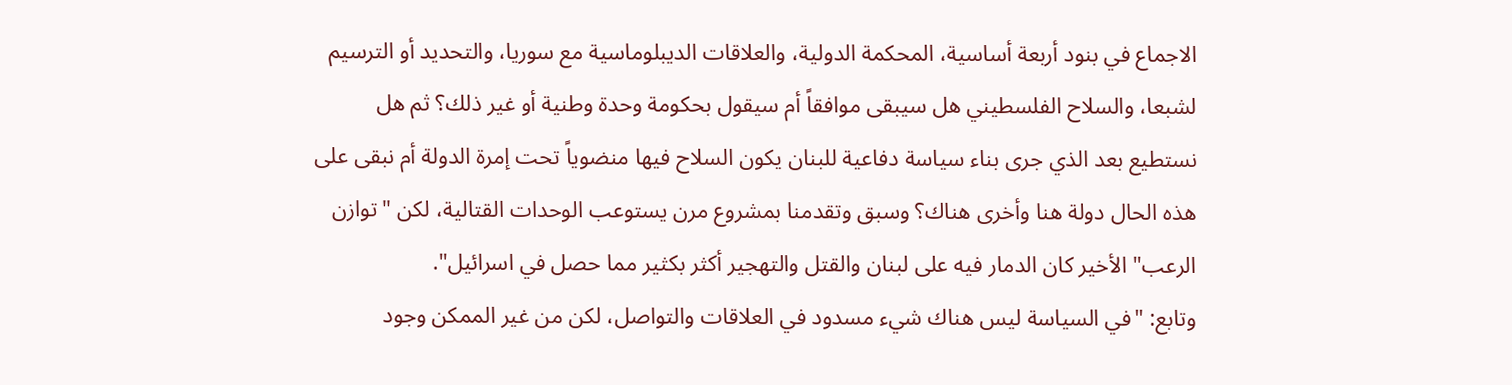الاجماع في بنود أربعة أساسية، المحكمة الدولية، والعلاقات الديبلوماسية مع سوريا، والتحديد أو الترسيم لشبعا، والسلاح الفلسطيني هل سيبقى موافقاً أم سيقول بحكومة وحدة وطنية أو غير ذلك؟ ثم هل نستطيع بعد الذي جرى بناء سياسة دفاعية للبنان يكون السلاح فيها منضوياً تحت إمرة الدولة أم نبقى على هذه الحال دولة هنا وأخرى هناك؟ وسبق وتقدمنا بمشروع مرن يستوعب الوحدات القتالية، لكن "توازن الرعب" الأخير كان الدمار فيه على لبنان والقتل والتهجير أكثر بكثير مما حصل في اسرائيل".
وتابع: "في السياسة ليس هناك شيء مسدود في العلاقات والتواصل، لكن من غير الممكن وجود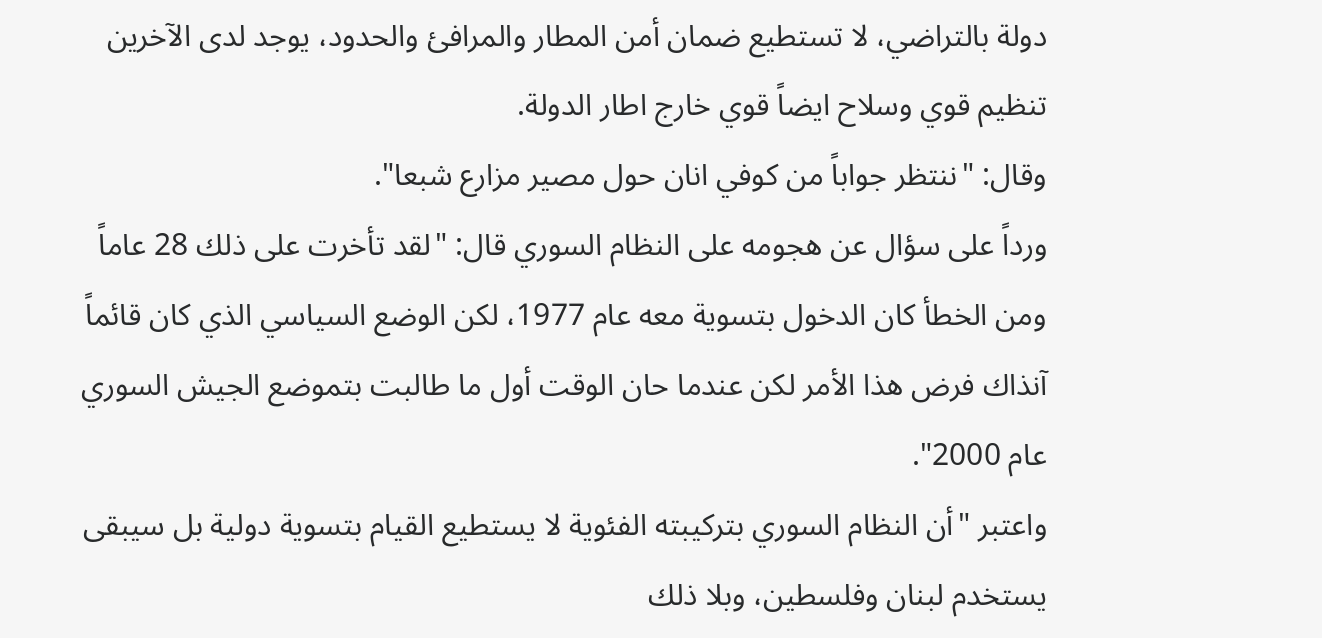دولة بالتراضي، لا تستطيع ضمان أمن المطار والمرافئ والحدود، يوجد لدى الآخرين تنظيم قوي وسلاح ايضاً قوي خارج اطار الدولة.
وقال: "ننتظر جواباً من كوفي انان حول مصير مزارع شبعا".
ورداً على سؤال عن هجومه على النظام السوري قال: "لقد تأخرت على ذلك 28 عاماً ومن الخطأ كان الدخول بتسوية معه عام 1977، لكن الوضع السياسي الذي كان قائماً آنذاك فرض هذا الأمر لكن عندما حان الوقت أول ما طالبت بتموضع الجيش السوري عام 2000".
واعتبر "أن النظام السوري بتركيبته الفئوية لا يستطيع القيام بتسوية دولية بل سيبقى يستخدم لبنان وفلسطين، وبلا ذلك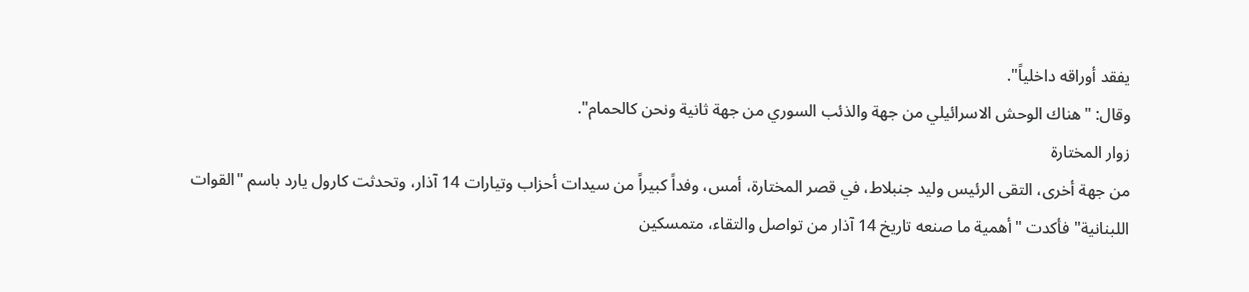يفقد أوراقه داخلياً".
وقال: "هناك الوحش الاسرائيلي من جهة والذئب السوري من جهة ثانية ونحن كالحمام".
زوار المختارة
من جهة أخرى، التقى الرئيس وليد جنبلاط، في قصر المختارة، أمس، وفداً كبيراً من سيدات أحزاب وتيارات 14 آذار، وتحدثت كارول يارد باسم "القوات اللبنانية" فأكدت "أهمية ما صنعه تاريخ 14 آذار من تواصل والتقاء، متمسكين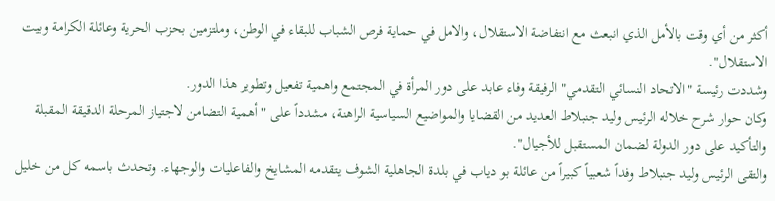أكثر من أي وقت بالأمل الذي انبعث مع انتفاضة الاستقلال، والامل في حماية فرص الشباب للبقاء في الوطن، وملتزمين بحزب الحرية وعائلة الكرامة وبيت الاستقلال".
وشددت رئيسة "الاتحاد النسائي التقدمي" الرفيقة وفاء عابد على دور المرأة في المجتمع واهمية تفعيل وتطوير هذا الدور.
وكان حوار شرح خلاله الرئيس وليد جنبلاط العديد من القضايا والمواضيع السياسية الراهنة، مشدداً على "أهمية التضامن لاجتياز المرحلة الدقيقة المقبلة والتأكيد على دور الدولة لضمان المستقبل للأجيال".
والتقى الرئيس وليد جنبلاط وفداً شعبياً كبيراً من عائلة بو دياب في بلدة الجاهلية الشوف يتقدمه المشايخ والفاعليات والوجهاء. وتحدث باسمه كل من خليل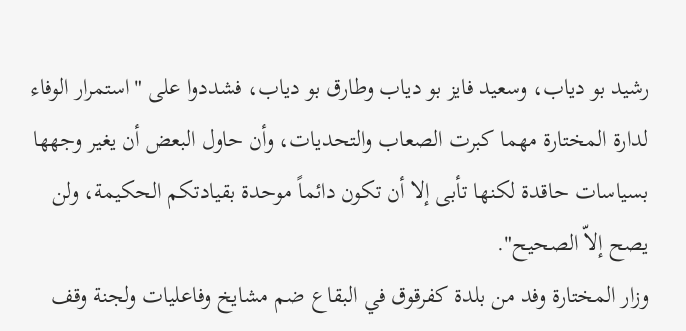رشيد بو دياب، وسعيد فايز بو دياب وطارق بو دياب، فشددوا على "استمرار الوفاء لدارة المختارة مهما كبرت الصعاب والتحديات، وأن حاول البعض أن يغير وجهها بسياسات حاقدة لكنها تأبى إلا أن تكون دائماً موحدة بقيادتكم الحكيمة، ولن يصح إلاّ الصحيح".
وزار المختارة وفد من بلدة كفرقوق في البقاع ضم مشايخ وفاعليات ولجنة وقف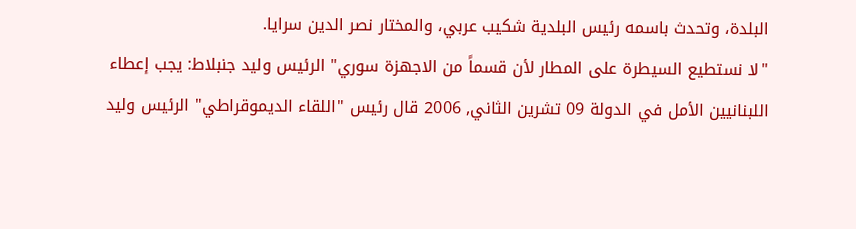البلدة، وتحدث باسمه رئيس البلدية شكيب عربي، والمختار نصر الدين سرايا.
"لا نستطيع السيطرة على المطار لأن قسماً من الاجهزة سوري" الرئيس وليد جنبلاط: يجب إعطاء اللبنانيين الأمل في الدولة 09 تشرين الثاني, 2006 قال رئيس "اللقاء الديموقراطي" الرئيس وليد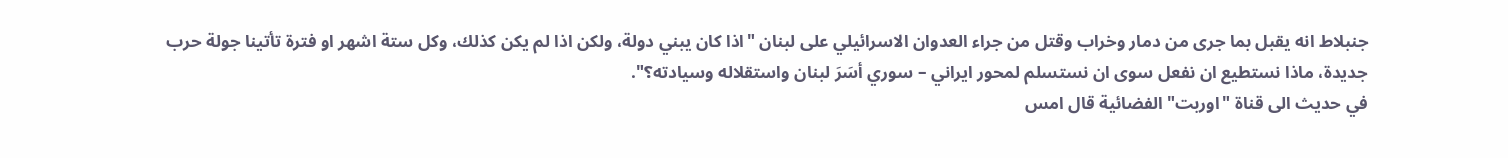جنبلاط انه يقبل بما جرى من دمار وخراب وقتل من جراء العدوان الاسرائيلي على لبنان "اذا كان يبني دولة، ولكن اذا لم يكن كذلك، وكل ستة اشهر او فترة تأتينا جولة حرب جديدة، ماذا نستطيع ان نفعل سوى ان نستسلم لمحور ايراني – سوري أسَرَ لبنان واستقلاله وسيادته؟".
في حديث الى قناة "اوربت" الفضائية قال امس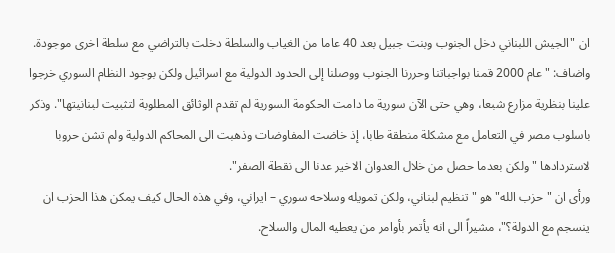ان "الجيش اللبناني دخل الجنوب وبنت جبيل بعد 40 عاما من الغياب والسلطة دخلت بالتراضي مع سلطة اخرى موجودة. واضاف: "عام 2000 قمنا بواجباتنا وحررنا الجنوب ووصلنا إلى الحدود الدولية مع اسرائيل ولكن بوجود النظام السوري خرجوا علينا بنظرية مزارع شبعا، وهي حتى الآن سورية ما دامت الحكومة السورية لم تقدم الوثائق المطلوبة لتثبيت لبنانيتها". وذكر باسلوب مصر في التعامل مع مشكلة منطقة طابا، إذ خاضت المفاوضات وذهبت الى المحاكم الدولية ولم تشن حروبا لاستردادها "ولكن بعدما حصل من خلال العدوان الاخير عدنا الى نقطة الصفر".
ورأى ان "حزب الله" هو "تنظيم لبناني، ولكن تمويله وسلاحه سوري – ايراني، وفي هذه الحال كيف يمكن هذا الحزب ان ينسجم مع الدولة؟"، مشيراً الى انه يأتمر بأوامر من يعطيه المال والسلاح.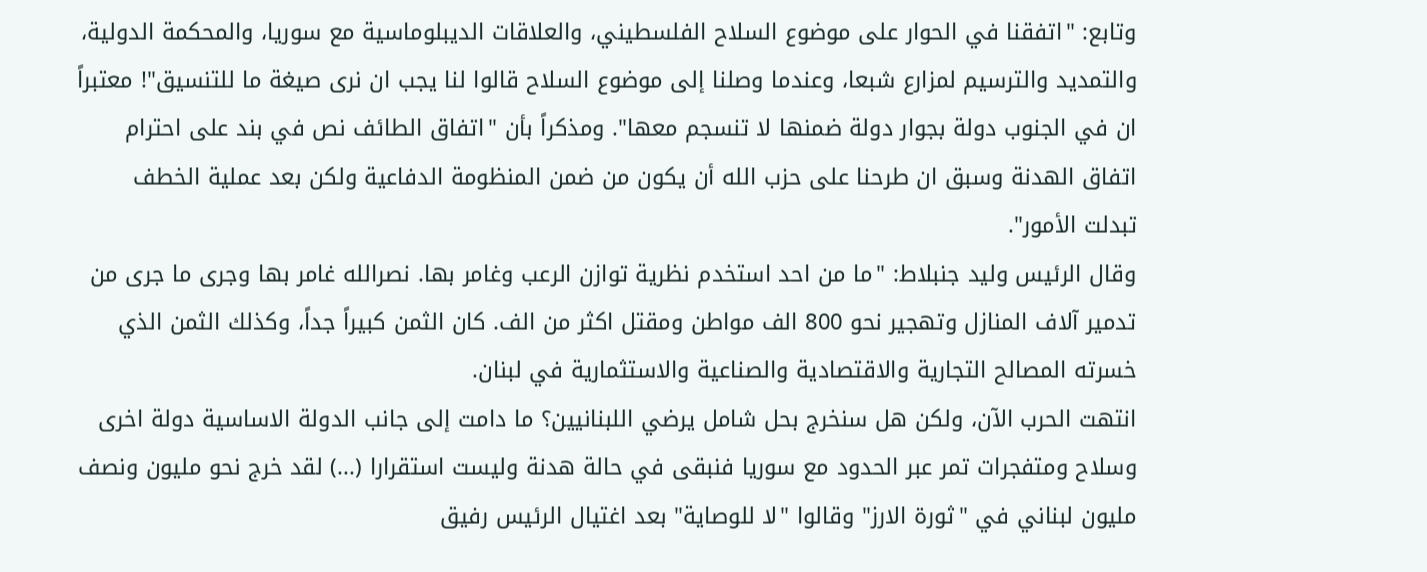وتابع: "اتفقنا في الحوار على موضوع السلاح الفلسطيني، والعلاقات الديبلوماسية مع سوريا، والمحكمة الدولية، والتمديد والترسيم لمزارع شبعا، وعندما وصلنا إلى موضوع السلاح قالوا لنا يجب ان نرى صيغة ما للتنسيق"! معتبراً ان في الجنوب دولة بجوار دولة ضمنها لا تنسجم معها". ومذكراً بأن "اتفاق الطائف نص في بند على احترام اتفاق الهدنة وسبق ان طرحنا على حزب الله أن يكون من ضمن المنظومة الدفاعية ولكن بعد عملية الخطف تبدلت الأمور".
وقال الرئيس وليد جنبلاط: "ما من احد استخدم نظرية توازن الرعب وغامر بها. نصرالله غامر بها وجرى ما جرى من تدمير آلاف المنازل وتهجير نحو 800 الف مواطن ومقتل اكثر من الف. كان الثمن كبيراً جداً، وكذلك الثمن الذي خسرته المصالح التجارية والاقتصادية والصناعية والاستثمارية في لبنان.
انتهت الحرب الآن، ولكن هل سنخرج بحل شامل يرضي اللبنانيين؟ ما دامت إلى جانب الدولة الاساسية دولة اخرى وسلاح ومتفجرات تمر عبر الحدود مع سوريا فنبقى في حالة هدنة وليست استقرارا (...) لقد خرج نحو مليون ونصف مليون لبناني في "ثورة الارز" وقالوا "لا للوصاية" بعد اغتيال الرئيس رفيق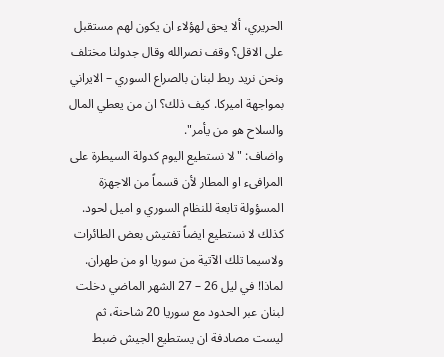الحريري، ألا يحق لهؤلاء ان يكون لهم مستقبل على الاقل؟ وقف نصرالله وقال جدولنا مختلف ونحن نريد ربط لبنان بالصراع السوري – الايراني بمواجهة اميركا. كيف ذلك؟ ان من يعطي المال والسلاح هو من يأمر".
واضاف: "لا نستطيع اليوم كدولة السيطرة على المرافىء او المطار لأن قسماً من الاجهزة المسؤولة تابعة للنظام السوري و اميل لحود. كذلك لا نستطيع ايضاً تفتيش بعض الطائرات ولاسيما تلك الآتية من سوريا او من طهران. لماذا! في ليل 26 – 27 الشهر الماضي دخلت لبنان عبر الحدود مع سوريا 20 شاحنة، ثم ليست مصادفة ان يستطيع الجيش ضبط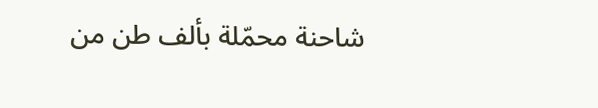شاحنة محمّلة بألف طن من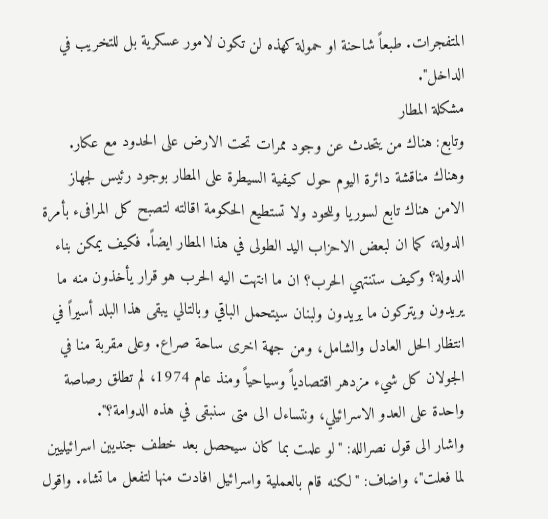المتفجرات. طبعاً شاحنة او حمولة كهذه لن تكون لامور عسكرية بل للتخريب في الداخل".
مشكلة المطار
وتابع: هناك من يتحدث عن وجود ممرات تحت الارض على الحدود مع عكار. وهناك مناقشة دائرة اليوم حول كيفية السيطرة على المطار بوجود رئيس لجهاز الامن هناك تابع لسوريا وللحود ولا تستطيع الحكومة اقالته لتصبح كل المرافىء بأمرة الدولة، كما ان لبعض الاحزاب اليد الطولى في هذا المطار ايضاً. فكيف يمكن بناء الدولة؟ وكيف ستنتهي الحرب؟ ان ما انتهت اليه الحرب هو قرار يأخذون منه ما يريدون ويتركون ما يريدون ولبنان سيتحمل الباقي وبالتالي يبقى هذا البلد أسيراً في انتظار الحل العادل والشامل، ومن جهة اخرى ساحة صراع. وعلى مقربة منا في الجولان كل شيء مزدهر اقتصادياً وسياحياً ومنذ عام 1974، لم تطلق رصاصة واحدة على العدو الاسرائيلي، ونتساءل الى متى سنبقى في هذه الدوامة؟".
واشار الى قول نصرالله: "لو علمت بما كان سيحصل بعد خطف جنديين اسرائيليين لما فعلت"، واضاف: "لكنه قام بالعملية واسرائيل افادت منها لتفعل ما تشاء. واقول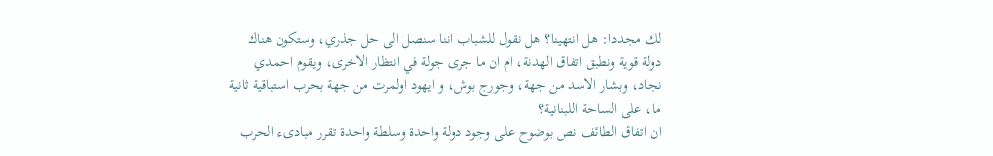لك مجددا: هل انتهينا؟ هل نقول للشباب اننا سنصل الى حل جذري، وستكون هناك دولة قوية ونطبق اتفاق الهدنة، ام ان ما جرى جولة في انتظار الاخرى، ويقوم احمدي نجاد، وبشار الاسد من جهة، وجورج بوش، و ايهود اولمرت من جهة بحرب استباقية ثانية ما، على الساحة اللبنانية؟
ان اتفاق الطائف نص بوضوح على وجود دولة واحدة وسلطة واحدة تقرر مبادىء الحرب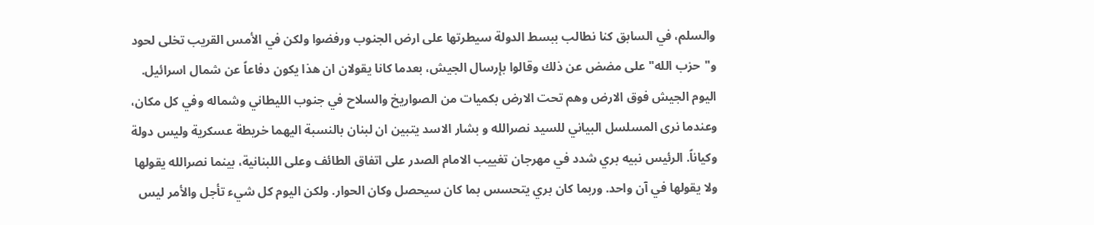والسلم، في السابق كنا نطالب ببسط الدولة سيطرتها على ارض الجنوب ورفضوا ولكن في الأمس القريب تخلى لحود و"حزب الله" على مضض عن ذلك وقالوا بإرسال الجيش، بعدما كانا يقولان ان هذا يكون دفاعاً عن شمال اسرائيل. اليوم الجيش فوق الارض وهم تحت الارض بكميات من الصواريخ والسلاح في جنوب الليطاني وشماله وفي كل مكان، وعندما نرى المسلسل البياني للسيد نصرالله و بشار الاسد يتبين ان لبنان بالنسبة اليهما خريطة عسكرية وليس دولة وكياناً. الرئيس نبيه بري شدد في مهرجان تغييب الامام الصدر على اتفاق الطائف وعلى اللبنانية، بينما نصرالله يقولها ولا يقولها في آن واحد. وربما كان بري يتحسس بما كان سيحصل وكان الحوار. ولكن اليوم كل شيء تأجل والأمر ليس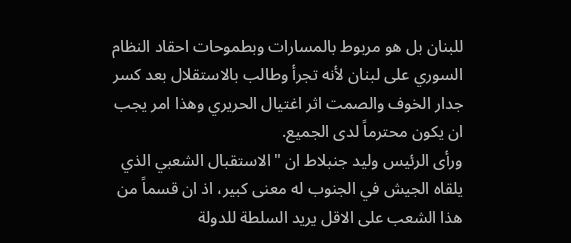للبنان بل هو مربوط بالمسارات وبطموحات احقاد النظام السوري على لبنان لأنه تجرأ وطالب بالاستقلال بعد كسر جدار الخوف والصمت اثر اغتيال الحريري وهذا امر يجب ان يكون محترماً لدى الجميع.
ورأى الرئيس وليد جنبلاط ان "الاستقبال الشعبي الذي يلقاه الجيش في الجنوب له معنى كبير، اذ ان قسماً من هذا الشعب على الاقل يريد السلطة للدولة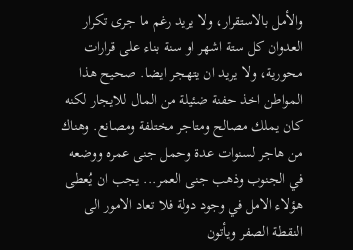والأمل بالاستقرار، ولا يريد رغم ما جرى تكرار العدوان كل ستة اشهر او سنة بناء على قرارات محورية، ولا يريد ان يتهجر ايضا. صحيح هذا المواطن اخذ حفنة ضئيلة من المال للايجار لكنه كان يملك مصالح ومتاجر مختلفة ومصانع. وهناك من هاجر لسنوات عدة وحمل جنى عمره ووضعه في الجنوب وذهب جنى العمر... يجب ان يُعطى هؤلاء الامل في وجود دولة فلا تعاد الامور الى النقطة الصفر ويأتون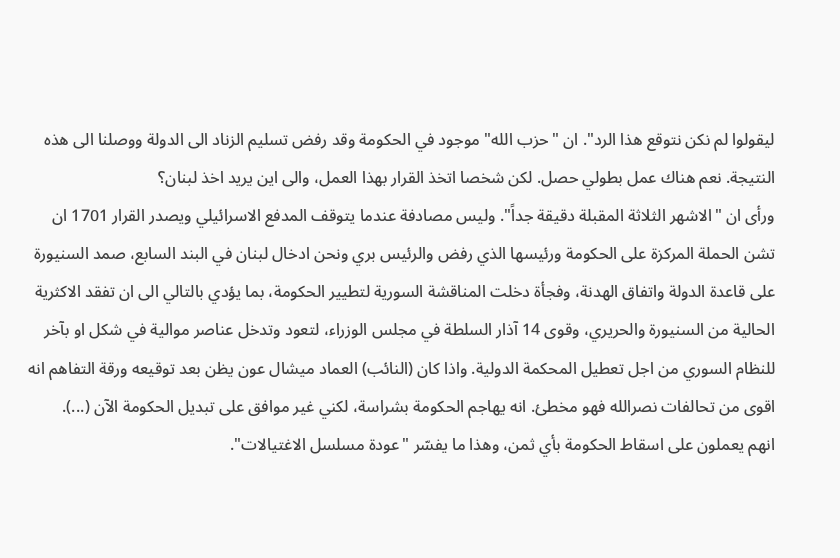ليقولوا لم نكن نتوقع هذا الرد". ان "حزب الله" موجود في الحكومة وقد رفض تسليم الزناد الى الدولة ووصلنا الى هذه النتيجة. نعم هناك عمل بطولي حصل. لكن شخصا اتخذ القرار بهذا العمل، والى اين يريد اخذ لبنان؟
ورأى ان "الاشهر الثلاثة المقبلة دقيقة جداً". وليس مصادفة عندما يتوقف المدفع الاسرائيلي ويصدر القرار 1701 ان تشن الحملة المركزة على الحكومة ورئيسها الذي رفض والرئيس بري ونحن ادخال لبنان في البند السابع، صمد السنيورة على قاعدة الدولة واتفاق الهدنة، وفجأة دخلت المناقشة السورية لتطيير الحكومة، بما يؤدي بالتالي الى ان تفقد الاكثرية الحالية من السنيورة والحريري، وقوى 14 آذار السلطة في مجلس الوزراء، لتعود وتدخل عناصر موالية في شكل او بآخر للنظام السوري من اجل تعطيل المحكمة الدولية. واذا كان (النائب) العماد ميشال عون يظن بعد توقيعه ورقة التفاهم انه اقوى من تحالفات نصرالله فهو مخطئ. انه يهاجم الحكومة بشراسة، لكني غير موافق على تبديل الحكومة الآن (...).
انهم يعملون على اسقاط الحكومة بأي ثمن، وهذا ما يفسّر "عودة مسلسل الاغتيالات".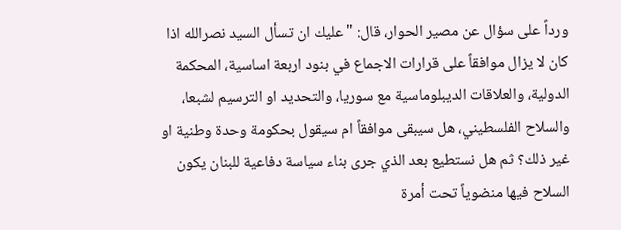ورداً على سؤال عن مصير الحوار، قال: "عليك ان تسأل السيد نصرالله اذا كان لا يزال موافقاً على قرارات الاجماع في بنود اربعة اساسية، المحكمة الدولية، والعلاقات الديبلوماسية مع سوريا، والتحديد او الترسيم لشبعا، والسلاح الفلسطيني، هل سيبقى موافقاً ام سيقول بحكومة وحدة وطنية او غير ذلك؟ ثم هل نستطيع بعد الذي جرى بناء سياسة دفاعية للبنان يكون السلاح فيها منضوياً تحت أمرة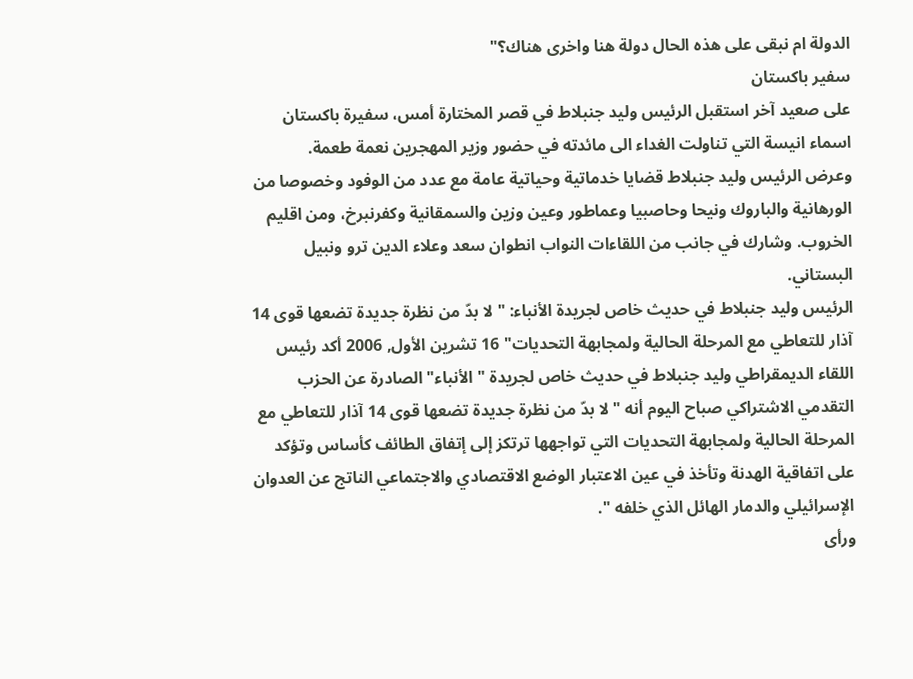الدولة ام نبقى على هذه الحال دولة هنا واخرى هناك؟"
سفير باكستان
على صعيد آخر استقبل الرئيس وليد جنبلاط في قصر المختارة أمس، سفيرة باكستان اسماء انيسة التي تناولت الغداء الى مائدته في حضور وزير المهجرين نعمة طعمة.
وعرض الرئيس وليد جنبلاط قضايا خدماتية وحياتية عامة مع عدد من الوفود وخصوصا من الورهانية والباروك ونيحا وحاصبيا وعماطور وعين وزين والسمقانية وكفرنبرخ، ومن اقليم الخروب. وشارك في جانب من اللقاءات النواب انطوان سعد وعلاء الدين ترو ونبيل البستاني.
الرئيس وليد جنبلاط في حديث خاص لجريدة الأنباء: " لا بدّ من نظرة جديدة تضعها قوى 14 آذار للتعاطي مع المرحلة الحالية ولمجابهة التحديات" 16 تشرين الأول, 2006 أكد رئيس اللقاء الديمقراطي وليد جنبلاط في حديث خاص لجريدة " الأنباء" الصادرة عن الحزب التقدمي الاشتراكي صباح اليوم أنه " لا بدّ من نظرة جديدة تضعها قوى 14 آذار للتعاطي مع المرحلة الحالية ولمجابهة التحديات التي تواجهها ترتكز إلى إتفاق الطائف كأساس وتؤكد على اتفاقية الهدنة وتأخذ في عين الاعتبار الوضع الاقتصادي والاجتماعي الناتج عن العدوان الإسرائيلي والدمار الهائل الذي خلفه ".
ورأى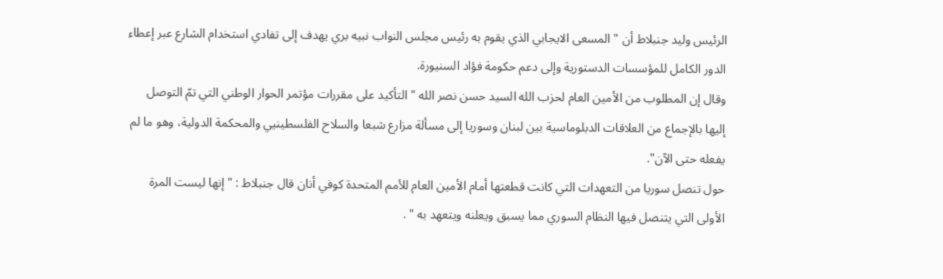الرئيس وليد جنبلاط أن " المسعى الايجابي الذي يقوم به رئيس مجلس النواب نبيه بري يهدف إلى تفادي استخدام الشارع عبر إعطاء الدور الكامل للمؤسسات الدستورية وإلى دعم حكومة فؤاد السنيورة.
وقال إن المطلوب من الأمين العام لحزب الله السيد حسن نصر الله " التأكيد على مقررات مؤتمر الحوار الوطني التي تمّ التوصل إليها بالإجماع من العلاقات الدبلوماسية بين لبنان وسوريا إلى مسألة مزارع شبعا والسلاح الفلسطينيي والمحكمة الدولية، وهو ما لم يفعله حتى الآن".
حول تنصل سوريا من التعهدات التي كانت قطعتها أمام الأمين العام للأمم المتحدة كوفي أنان قال جنبلاط : " إنها ليست المرة الأولى التي يتنصل فيها النظام السوري مما يسبق ويعلنه ويتعهد به " .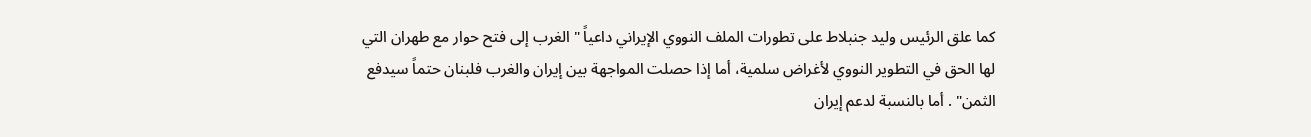كما علق الرئيس وليد جنبلاط على تطورات الملف النووي الإيراني داعياً " الغرب إلى فتح حوار مع طهران التي لها الحق في التطوير النووي لأغراض سلمية، أما إذا حصلت المواجهة بين إيران والغرب فلبنان حتماً سيدفع الثمن" . أما بالنسبة لدعم إيران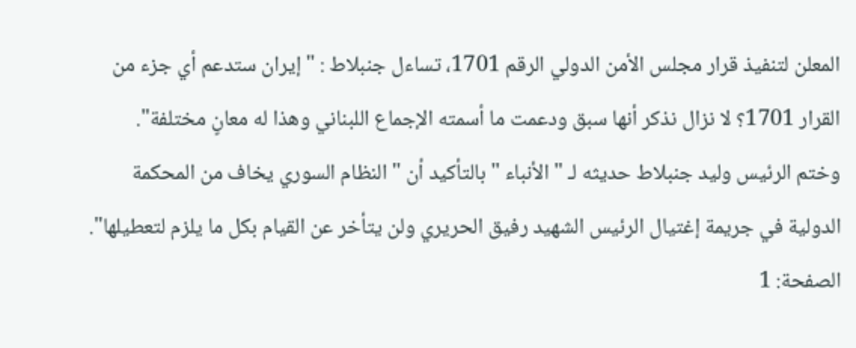المعلن لتنفيذ قرار مجلس الأمن الدولي الرقم 1701، تساءل جنبلاط : " إيران ستدعم أي جزء من القرار 1701؟ لا نزال نذكر أنها سبق ودعمت ما أسمته الإجماع اللبناني وهذا له معانٍ مختلفة".
وختم الرئيس وليد جنبلاط حديثه لـ " الأنباء " بالتأكيد أن " النظام السوري يخاف من المحكمة الدولية في جريمة إغتيال الرئيس الشهيد رفيق الحريري ولن يتأخر عن القيام بكل ما يلزم لتعطيلها".
الصفحة: 1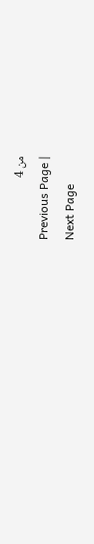من 4
Previous Page |
Next Page